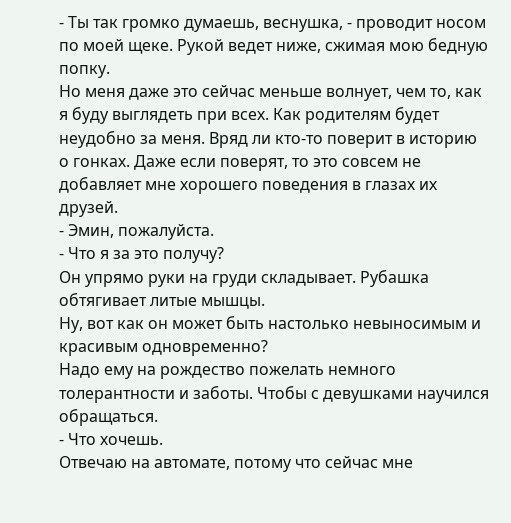- Ты так громко думаешь, веснушка, - проводит носом по моей щеке. Рукой ведет ниже, сжимая мою бедную попку.
Но меня даже это сейчас меньше волнует, чем то, как я буду выглядеть при всех. Как родителям будет неудобно за меня. Вряд ли кто-то поверит в историю о гонках. Даже если поверят, то это совсем не добавляет мне хорошего поведения в глазах их друзей.
- Эмин, пожалуйста.
- Что я за это получу?
Он упрямо руки на груди складывает. Рубашка обтягивает литые мышцы.
Ну, вот как он может быть настолько невыносимым и красивым одновременно?
Надо ему на рождество пожелать немного толерантности и заботы. Чтобы с девушками научился обращаться.
- Что хочешь.
Отвечаю на автомате, потому что сейчас мне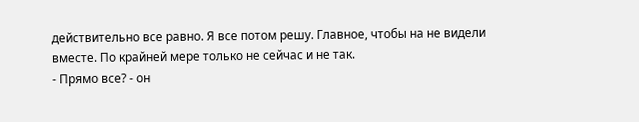действительно все равно. Я все потом решу. Главное, чтобы на не видели вместе. По крайней мере только не сейчас и не так.
- Прямо все? - он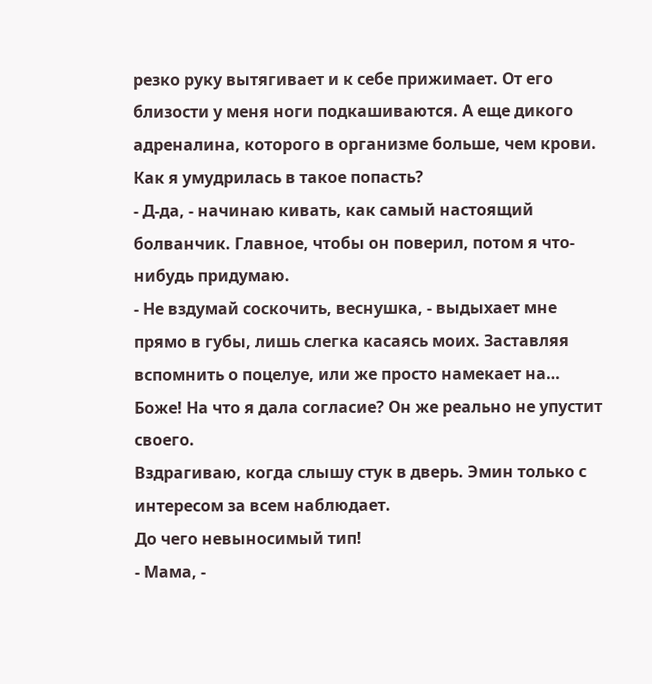резко руку вытягивает и к себе прижимает. От его близости у меня ноги подкашиваются. А еще дикого адреналина, которого в организме больше, чем крови.
Как я умудрилась в такое попасть?
- Д-да, - начинаю кивать, как самый настоящий болванчик. Главное, чтобы он поверил, потом я что-нибудь придумаю.
- Не вздумай соскочить, веснушка, - выдыхает мне прямо в губы, лишь слегка касаясь моих. Заставляя вспомнить о поцелуе, или же просто намекает на…
Боже! На что я дала согласие? Он же реально не упустит своего.
Вздрагиваю, когда слышу стук в дверь. Эмин только с интересом за всем наблюдает.
До чего невыносимый тип!
- Мама, -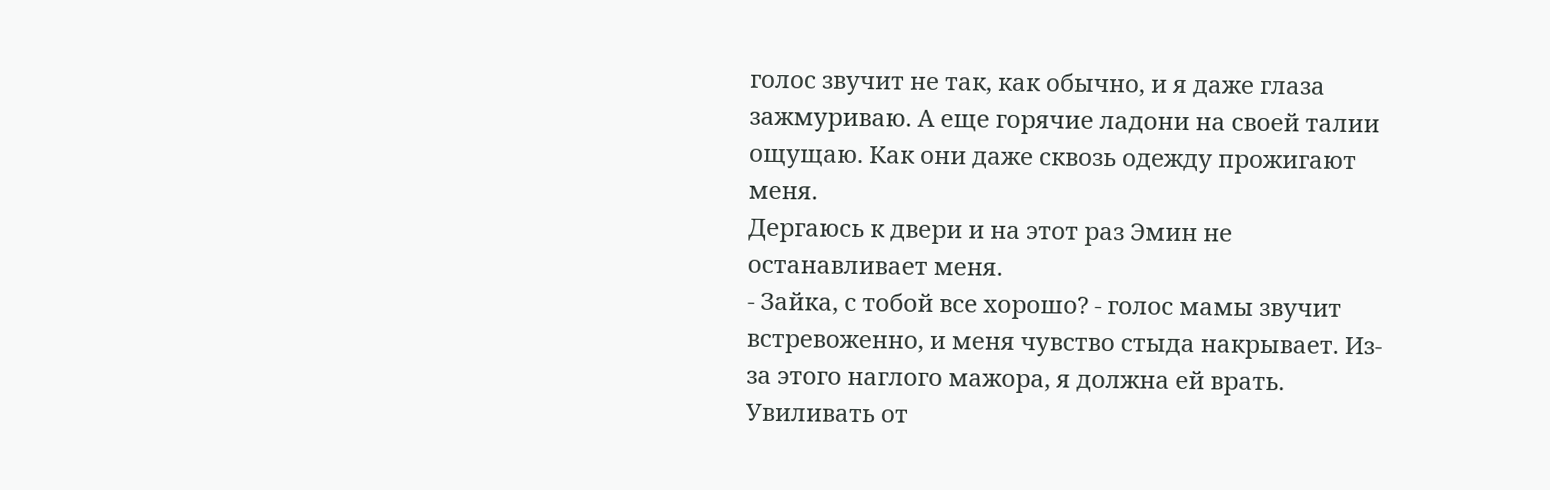голос звучит не так, как обычно, и я даже глаза зажмуриваю. А еще горячие ладони на своей талии ощущаю. Как они даже сквозь одежду прожигают меня.
Дергаюсь к двери и на этот раз Эмин не останавливает меня.
- Зайка, с тобой все хорошо? - голос мамы звучит встревоженно, и меня чувство стыда накрывает. Из-за этого наглого мажора, я должна ей врать. Увиливать от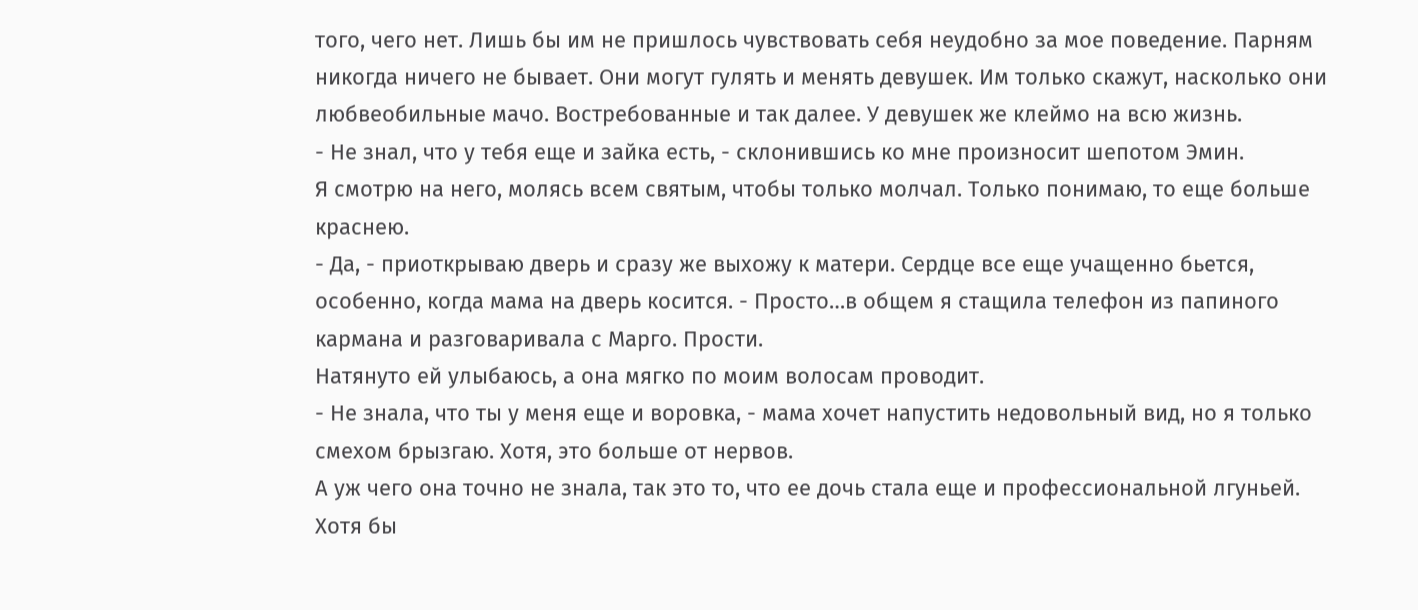того, чего нет. Лишь бы им не пришлось чувствовать себя неудобно за мое поведение. Парням никогда ничего не бывает. Они могут гулять и менять девушек. Им только скажут, насколько они любвеобильные мачо. Востребованные и так далее. У девушек же клеймо на всю жизнь.
- Не знал, что у тебя еще и зайка есть, - склонившись ко мне произносит шепотом Эмин.
Я смотрю на него, молясь всем святым, чтобы только молчал. Только понимаю, то еще больше краснею.
- Да, - приоткрываю дверь и сразу же выхожу к матери. Сердце все еще учащенно бьется, особенно, когда мама на дверь косится. - Просто…в общем я стащила телефон из папиного кармана и разговаривала с Марго. Прости.
Натянуто ей улыбаюсь, а она мягко по моим волосам проводит.
- Не знала, что ты у меня еще и воровка, - мама хочет напустить недовольный вид, но я только смехом брызгаю. Хотя, это больше от нервов.
А уж чего она точно не знала, так это то, что ее дочь стала еще и профессиональной лгуньей. Хотя бы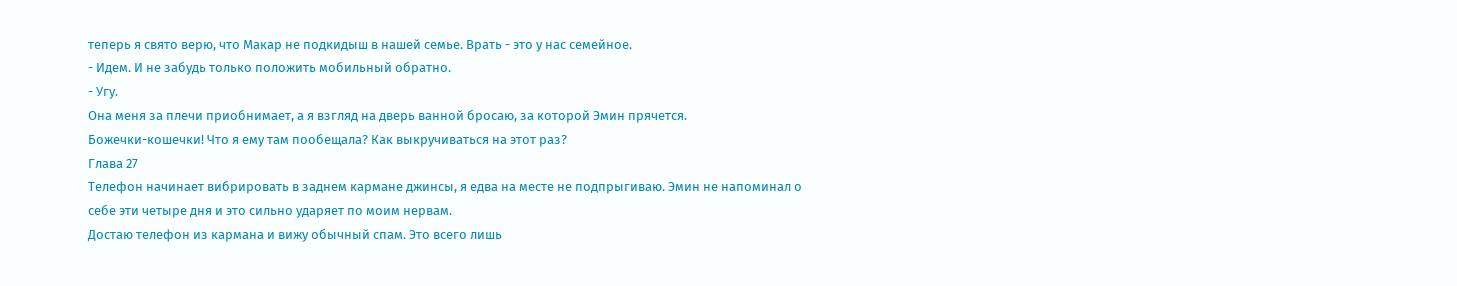теперь я свято верю, что Макар не подкидыш в нашей семье. Врать - это у нас семейное.
- Идем. И не забудь только положить мобильный обратно.
- Угу.
Она меня за плечи приобнимает, а я взгляд на дверь ванной бросаю, за которой Эмин прячется.
Божечки-кошечки! Что я ему там пообещала? Как выкручиваться на этот раз?
Глава 27
Телефон начинает вибрировать в заднем кармане джинсы, я едва на месте не подпрыгиваю. Эмин не напоминал о себе эти четыре дня и это сильно ударяет по моим нервам.
Достаю телефон из кармана и вижу обычный спам. Это всего лишь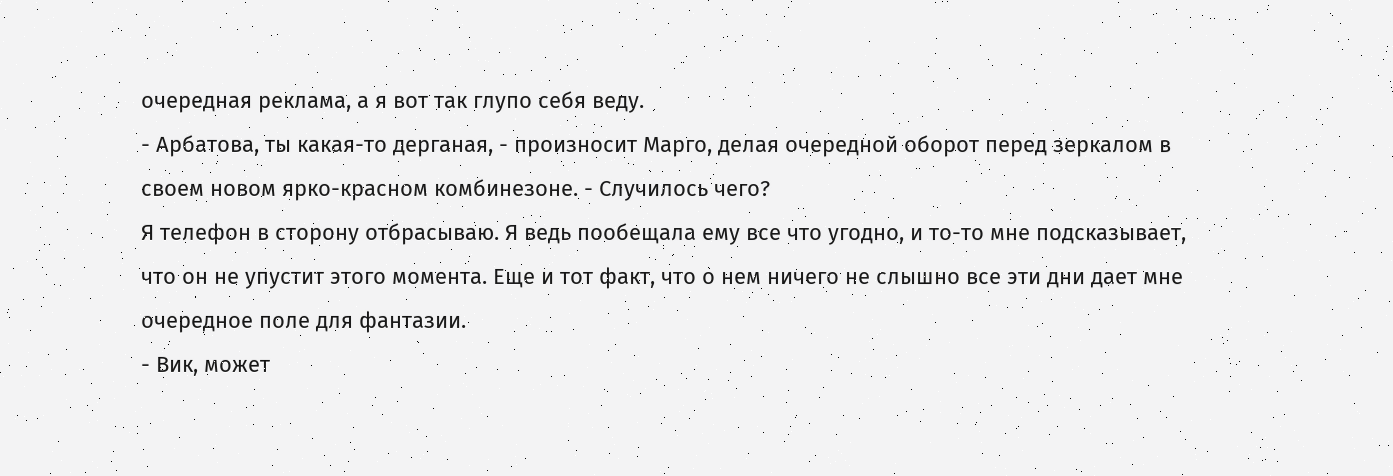очередная реклама, а я вот так глупо себя веду.
- Арбатова, ты какая-то дерганая, - произносит Марго, делая очередной оборот перед зеркалом в своем новом ярко-красном комбинезоне. - Случилось чего?
Я телефон в сторону отбрасываю. Я ведь пообещала ему все что угодно, и то-то мне подсказывает, что он не упустит этого момента. Еще и тот факт, что о нем ничего не слышно все эти дни дает мне очередное поле для фантазии.
- Вик, может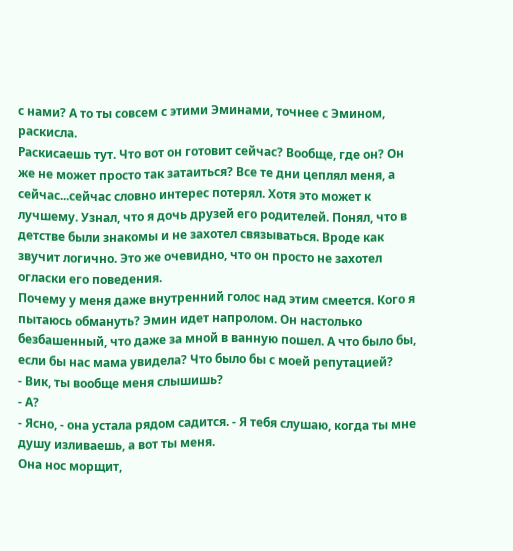с нами? А то ты совсем с этими Эминами, точнее с Эмином, раскисла.
Раскисаешь тут. Что вот он готовит сейчас? Вообще, где он? Он же не может просто так затаиться? Все те дни цеплял меня, а сейчас...сейчас словно интерес потерял. Хотя это может к лучшему. Узнал, что я дочь друзей его родителей. Понял, что в детстве были знакомы и не захотел связываться. Вроде как звучит логично. Это же очевидно, что он просто не захотел огласки его поведения.
Почему у меня даже внутренний голос над этим смеется. Кого я пытаюсь обмануть? Эмин идет напролом. Он настолько безбашенный, что даже за мной в ванную пошел. А что было бы, если бы нас мама увидела? Что было бы с моей репутацией?
- Вик, ты вообще меня слышишь?
- А?
- Ясно, - она устала рядом садится. - Я тебя слушаю, когда ты мне душу изливаешь, а вот ты меня.
Она нос морщит,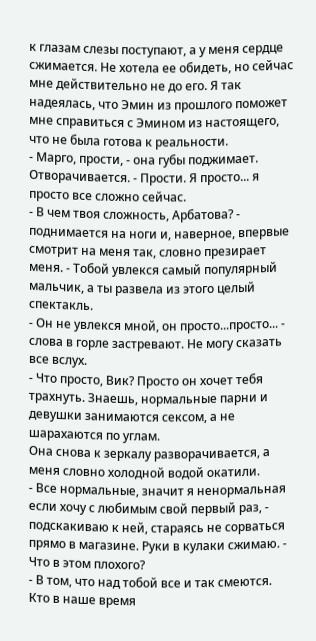к глазам слезы поступают, а у меня сердце сжимается. Не хотела ее обидеть, но сейчас мне действительно не до его. Я так надеялась, что Эмин из прошлого поможет мне справиться с Эмином из настоящего, что не была готова к реальности.
- Марго, прости, - она губы поджимает. Отворачивается. - Прости. Я просто... я просто все сложно сейчас.
- В чем твоя сложность, Арбатова? - поднимается на ноги и, наверное, впервые смотрит на меня так, словно презирает меня. - Тобой увлекся самый популярный мальчик, а ты развела из этого целый спектакль.
- Он не увлекся мной, он просто...просто... - слова в горле застревают. Не могу сказать все вслух.
- Что просто, Вик? Просто он хочет тебя трахнуть. Знаешь, нормальные парни и девушки занимаются сексом, а не шарахаются по углам.
Она снова к зеркалу разворачивается, а меня словно холодной водой окатили.
- Все нормальные, значит я ненормальная если хочу с любимым свой первый раз, - подскакиваю к ней, стараясь не сорваться прямо в магазине. Руки в кулаки сжимаю. - Что в этом плохого?
- В том, что над тобой все и так смеются. Кто в наше время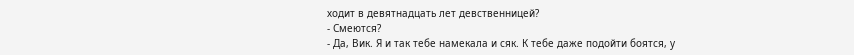ходит в девятнадцать лет девственницей?
- Смеются?
- Да, Вик. Я и так тебе намекала и сяк. К тебе даже подойти боятся, у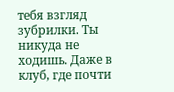тебя взгляд зубрилки. Ты никуда не ходишь. Даже в клуб, где почти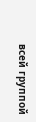всей группой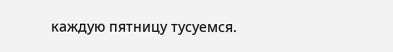каждую пятницу тусуемся.